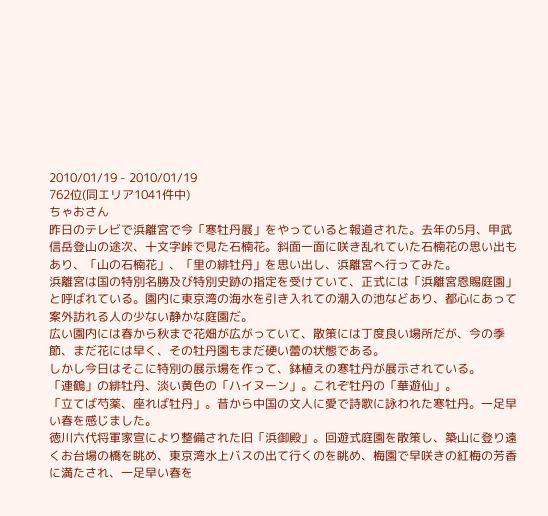2010/01/19 - 2010/01/19
762位(同エリア1041件中)
ちゃおさん
昨日のテレビで浜離宮で今「寒牡丹展」をやっていると報道された。去年の5月、甲武信岳登山の途次、十文字峠で見た石楠花。斜面一面に咲き乱れていた石楠花の思い出もあり、「山の石楠花」、「里の緋牡丹」を思い出し、浜離宮へ行ってみた。
浜離宮は国の特別名勝及び特別史跡の指定を受けていて、正式には「浜離宮恩賜庭園」と呼ばれている。園内に東京湾の海水を引き入れての潮入の池などあり、都心にあって案外訪れる人の少ない静かな庭園だ。
広い園内には春から秋まで花畑が広がっていて、散策には丁度良い場所だが、今の季節、まだ花には早く、その牡丹園もまだ硬い蕾の状態である。
しかし今日はそこに特別の展示場を作って、鉢植えの寒牡丹が展示されている。
「連鶴」の緋牡丹、淡い黄色の「ハイヌーン」。これぞ牡丹の「華遊仙」。
「立てば芍薬、座れば牡丹」。昔から中国の文人に愛で詩歌に詠われた寒牡丹。一足早い春を感じました。
徳川六代将軍家宣により整備された旧「浜御殿」。回遊式庭園を散策し、築山に登り遠くお台場の橋を眺め、東京湾水上バスの出て行くのを眺め、梅園で早咲きの紅梅の芳香に満たされ、一足早い春を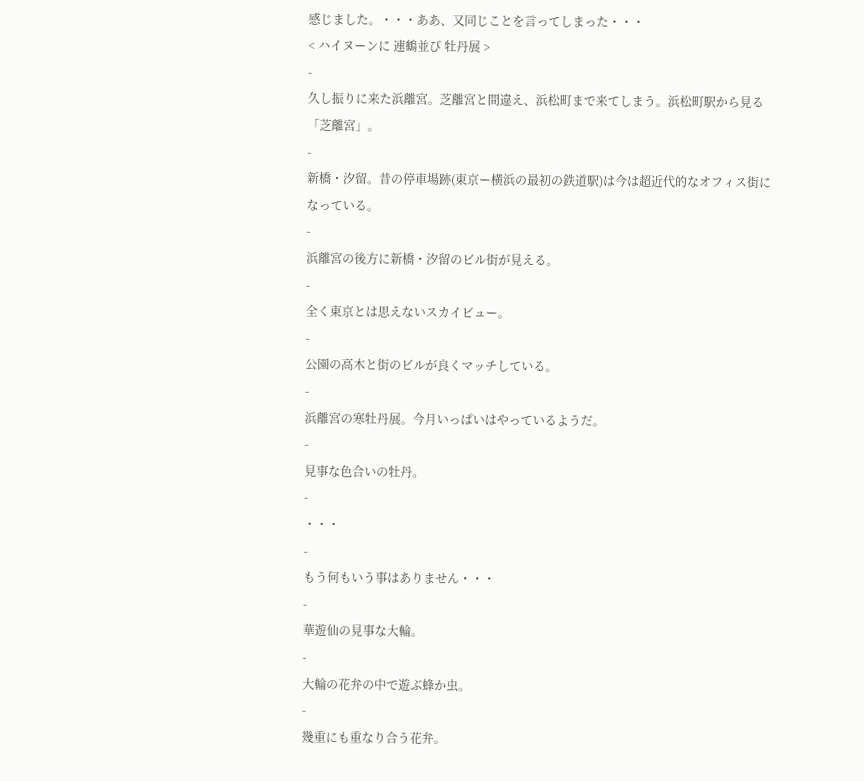感じました。・・・ああ、又同じことを言ってしまった・・・
< ハイヌーンに 連鶴並び 牡丹展 >
-
久し振りに来た浜離宮。芝離宮と間違え、浜松町まで来てしまう。浜松町駅から見る「芝離宮」。
-
新橋・汐留。昔の停車場跡(東京ー横浜の最初の鉄道駅)は今は超近代的なオフィス街になっている。
-
浜離宮の後方に新橋・汐留のビル街が見える。
-
全く東京とは思えないスカイビュー。
-
公園の高木と街のビルが良くマッチしている。
-
浜離宮の寒牡丹展。今月いっぱいはやっているようだ。
-
見事な色合いの牡丹。
-
・・・
-
もう何もいう事はありません・・・
-
華遊仙の見事な大輪。
-
大輪の花弁の中で遊ぶ蜂か虫。
-
幾重にも重なり合う花弁。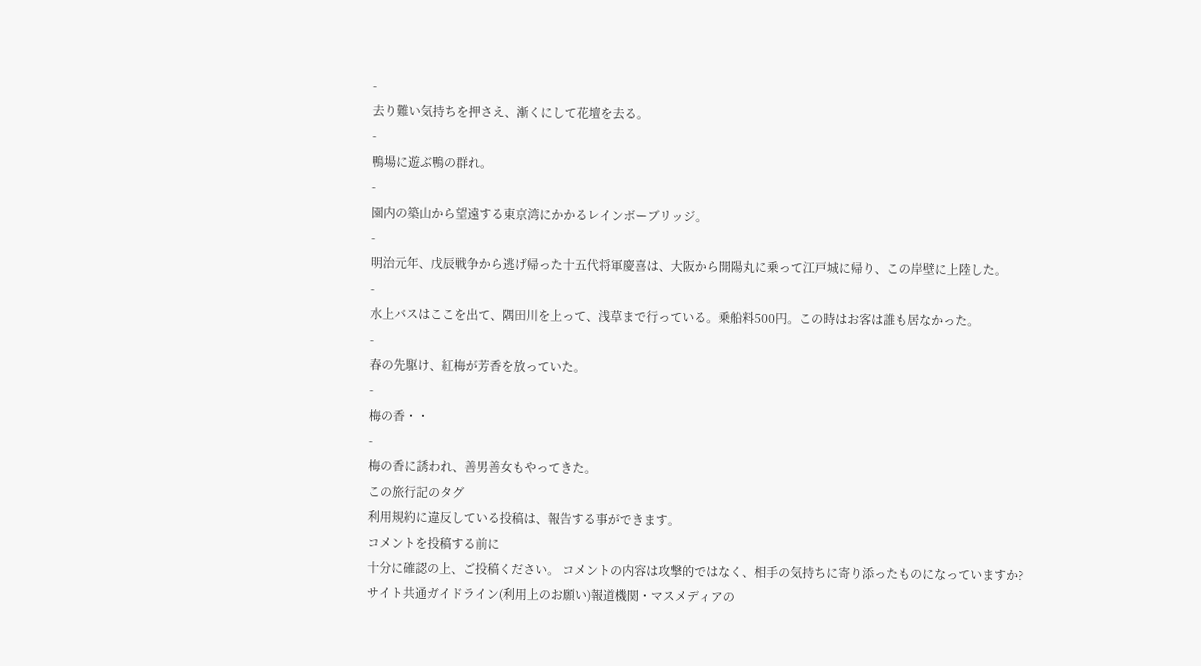-
去り難い気持ちを押さえ、漸くにして花壇を去る。
-
鴨場に遊ぶ鴨の群れ。
-
園内の築山から望遠する東京湾にかかるレインボーブリッジ。
-
明治元年、戊辰戦争から逃げ帰った十五代将軍慶喜は、大阪から開陽丸に乗って江戸城に帰り、この岸壁に上陸した。
-
水上バスはここを出て、隅田川を上って、浅草まで行っている。乗船料500円。この時はお客は誰も居なかった。
-
春の先駆け、紅梅が芳香を放っていた。
-
梅の香・・
-
梅の香に誘われ、善男善女もやってきた。
この旅行記のタグ
利用規約に違反している投稿は、報告する事ができます。
コメントを投稿する前に
十分に確認の上、ご投稿ください。 コメントの内容は攻撃的ではなく、相手の気持ちに寄り添ったものになっていますか?
サイト共通ガイドライン(利用上のお願い)報道機関・マスメディアの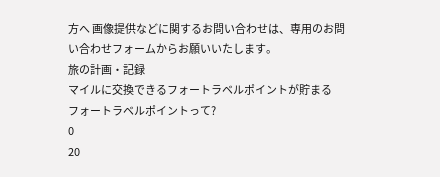方へ 画像提供などに関するお問い合わせは、専用のお問い合わせフォームからお願いいたします。
旅の計画・記録
マイルに交換できるフォートラベルポイントが貯まる
フォートラベルポイントって?
0
20